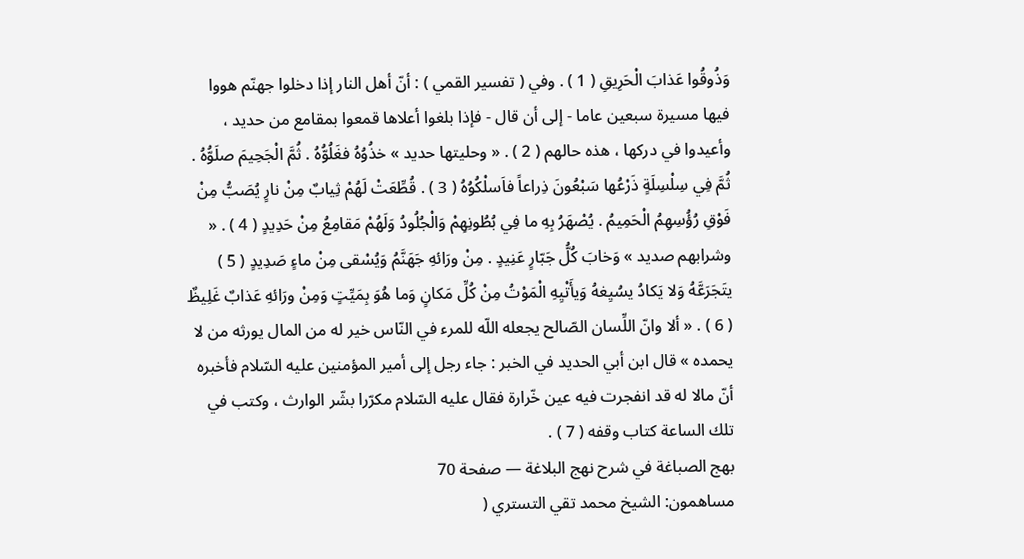وَذُوقُوا عَذابَ الْحَرِيقِ ( 1 ) . وفي ( تفسير القمي ) : أنّ أهل النار إذا دخلوا جهنّم هووا فيها مسيرة سبعين عاما - إلى أن قال - فإذا بلغوا أعلاها قمعوا بمقامع من حديد ، وأعيدوا في دركها ، هذه حالهم ( 2 ) . « وحليتها حديد » خذُوُهُ فغَلُوُّهُ . ثُمَّ الْجَحِيمَ صلَوُّهُ . ثُمَّ فِي سِلْسِلَةٍ ذَرْعُها سَبْعُونَ ذِراعاً فاَسلْكُوُهُ ( 3 ) . قُطِّعَتْ لَهُمْ ثِيابٌ مِنْ نارٍ يُصَبُّ مِنْ فَوْقِ رُؤُسِهِمُ الْحَمِيمُ . يُصْهَرُ بِهِ ما فِي بُطُونِهِمْ وَالْجُلُودُ وَلَهُمْ مَقامِعُ مِنْ حَدِيدٍ ( 4 ) . « وشرابهم صديد » وَخابَ كُلُّ جَبّارٍ عَنِيدٍ . مِنْ ورَائهِ جَهَنَّمُ وَيُسْقى مِنْ ماءٍ صَدِيدٍ ( 5 ) يتَجَرَعَّهُ وَلا يَكادُ يسُيِغهُ وَيأَتْيِهِ الْمَوْتُ مِنْ كُلِّ مَكانٍ وَما هُوَ بِمَيِّتٍ وَمِنْ ورَائهِ عَذابٌ غَلِيظٌ ( 6 ) . « ألا وانّ اللِّسان الصّالح يجعله اللّه للمرء في النّاس خير له من المال يورثه من لا يحمده » قال ابن أبي الحديد في الخبر : جاء رجل إلى أمير المؤمنين عليه السّلام فأخبره أنّ مالا له قد انفجرت فيه عين خّرارة فقال عليه السّلام مكرّرا بشّر الوارث ، وكتب في تلك الساعة كتاب وقفه ( 7 ) .
بهج الصباغة في شرح نهج البلاغة — صفحة 70
مساهمون: الشيخ محمد تقي التستري (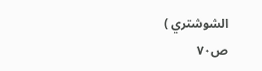الشوشتري )
ص٧٠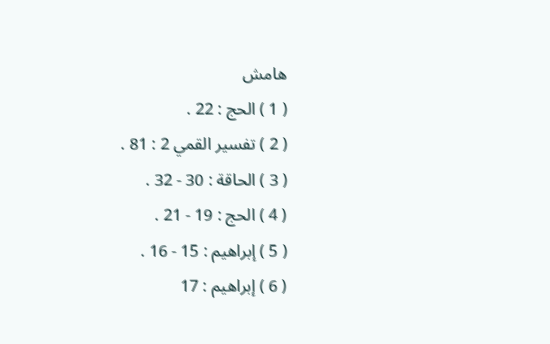هامش
( 1 ) الحج : 22 .
( 2 ) تفسير القمي 2 : 81 .
( 3 ) الحاقة : 30 - 32 .
( 4 ) الحج : 19 - 21 .
( 5 ) إبراهيم : 15 - 16 .
( 6 ) إبراهيم : 17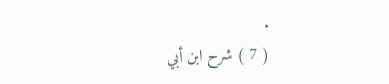.
( 7 ) شرح ابن أبي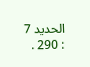الحديد 7 : 290 .